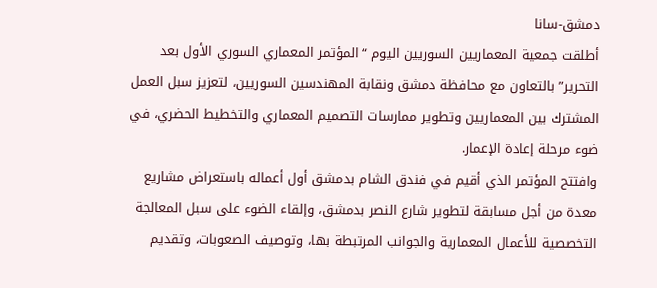دمشق-سانا
أطلقت جمعية المعماريين السوريين اليوم “المؤتمر المعماري السوري الأول بعد التحرير” بالتعاون مع محافظة دمشق ونقابة المهندسين السوريين، لتعزيز سبل العمل المشترك بين المعماريين وتطوير ممارسات التصميم المعماري والتخطيط الحضري، في ضوء مرحلة إعادة الإعمار.
وافتتح المؤتمر الذي أقيم في فندق الشام بدمشق أول أعماله باستعراض مشاريع معدة من أجل مسابقة لتطوير شارع النصر بدمشق، وإلقاء الضوء على سبل المعالجة التخصصية للأعمال المعمارية والجوانب المرتبطة بها، وتوصيف الصعوبات، وتقديم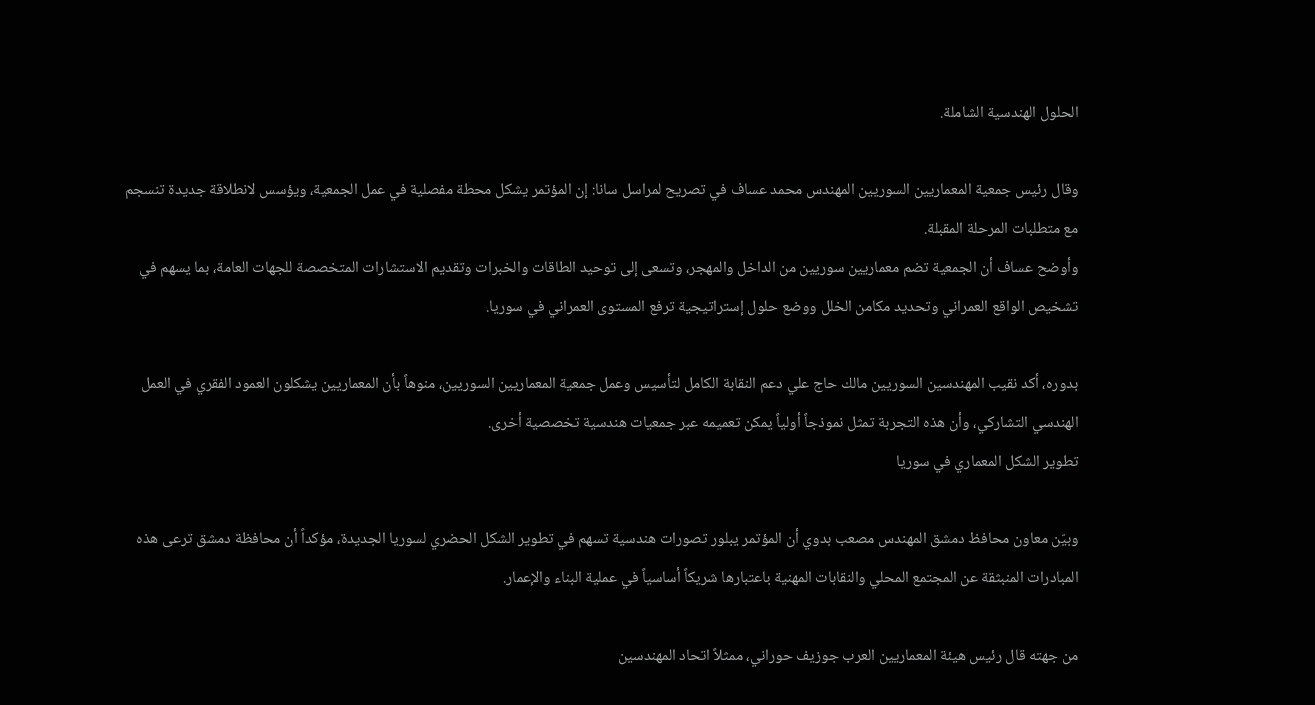الحلول الهندسية الشاملة.

وقال رئيس جمعية المعماريين السوريين المهندس محمد عساف في تصريح لمراسل سانا: إن المؤتمر يشكل محطة مفصلية في عمل الجمعية، ويؤسس لانطلاقة جديدة تنسجم مع متطلبات المرحلة المقبلة.
وأوضح عساف أن الجمعية تضم معماريين سوريين من الداخل والمهجر، وتسعى إلى توحيد الطاقات والخبرات وتقديم الاستشارات المتخصصة للجهات العامة، بما يسهم في تشخيص الواقع العمراني وتحديد مكامن الخلل ووضع حلول إستراتيجية ترفع المستوى العمراني في سوريا.

بدوره، أكد نقيب المهندسين السوريين مالك حاج علي دعم النقابة الكامل لتأسيس وعمل جمعية المعماريين السوريين، منوهاً بأن المعماريين يشكلون العمود الفقري في العمل الهندسي التشاركي، وأن هذه التجربة تمثل نموذجاً أولياً يمكن تعميمه عبر جمعيات هندسية تخصصية أخرى.
تطوير الشكل المعماري في سوريا

وبيّن معاون محافظ دمشق المهندس مصعب بدوي أن المؤتمر يبلور تصورات هندسية تسهم في تطوير الشكل الحضري لسوريا الجديدة، مؤكداً أن محافظة دمشق ترعى هذه المبادرات المنبثقة عن المجتمع المحلي والنقابات المهنية باعتبارها شريكاً أساسياً في عملية البناء والإعمار.

من جهته قال رئيس هيئة المعماريين العرب جوزيف حوراني، ممثلاً اتحاد المهندسين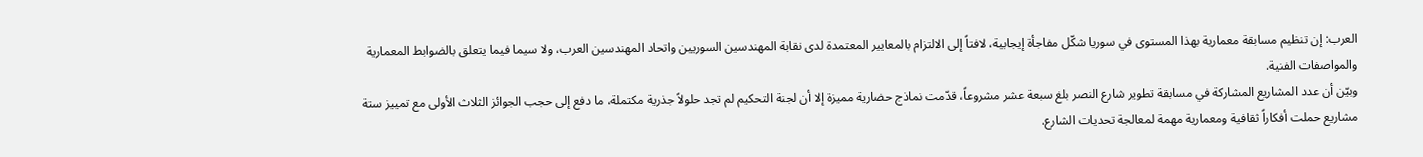العرب: إن تنظيم مسابقة معمارية بهذا المستوى في سوريا شكّل مفاجأة إيجابية، لافتاً إلى الالتزام بالمعايير المعتمدة لدى نقابة المهندسين السوريين واتحاد المهندسين العرب، ولا سيما فيما يتعلق بالضوابط المعمارية والمواصفات الفنية.
وبيّن أن عدد المشاريع المشاركة في مسابقة تطوير شارع النصر بلغ سبعة عشر مشروعاً، قدّمت نماذج حضارية مميزة إلا أن لجنة التحكيم لم تجد حلولاً جذرية مكتملة، ما دفع إلى حجب الجوائز الثلاث الأولى مع تمييز ستة مشاريع حملت أفكاراً ثقافية ومعمارية مهمة لمعالجة تحديات الشارع.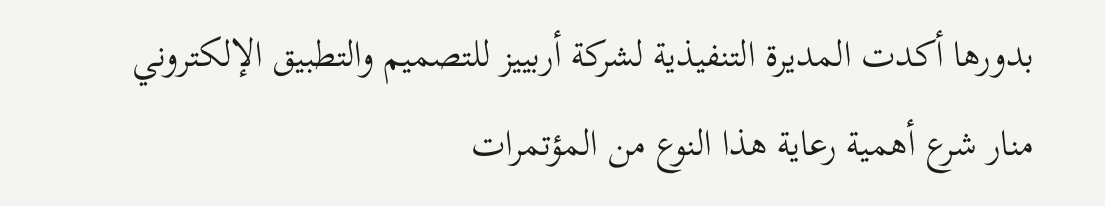بدورها أكدت المديرة التنفيذية لشركة أربييز للتصميم والتطبيق الإلكتروني منار شرع أهمية رعاية هذا النوع من المؤتمرات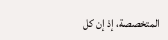المتخصصة، إذ إن كل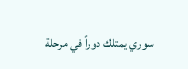سوري يمتلك دوراً في مرحلة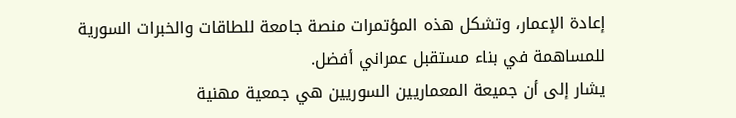إعادة الإعمار، وتشكل هذه المؤتمرات منصة جامعة للطاقات والخبرات السورية للمساهمة في بناء مستقبل عمراني أفضل.
يشار إلى أن جميعة المعماريين السوريين هي جمعية مهنية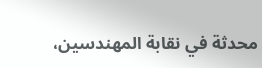محدثة في نقابة المهندسين،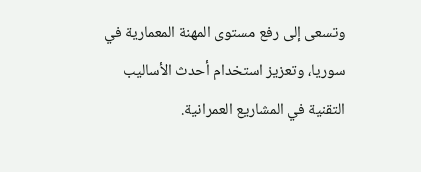وتسعى إلى رفع مستوى المهنة المعمارية في سوريا، وتعزيز استخدام أحدث الأساليب التقنية في المشاريع العمرانية.